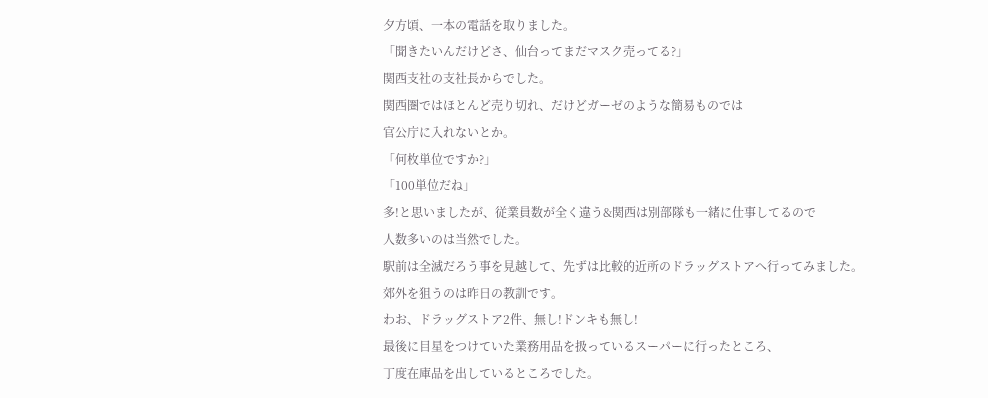夕方頃、一本の電話を取りました。
「聞きたいんだけどさ、仙台ってまだマスク売ってる?」
関西支社の支社長からでした。
関西圏ではほとんど売り切れ、だけどガーゼのような簡易ものでは
官公庁に入れないとか。
「何枚単位ですか?」
「100単位だね」
多!と思いましたが、従業員数が全く違う&関西は別部隊も一緒に仕事してるので
人数多いのは当然でした。
駅前は全滅だろう事を見越して、先ずは比較的近所のドラッグストアへ行ってみました。
郊外を狙うのは昨日の教訓です。
わお、ドラッグストア2件、無し!ドンキも無し!
最後に目星をつけていた業務用品を扱っているスーパーに行ったところ、
丁度在庫品を出しているところでした。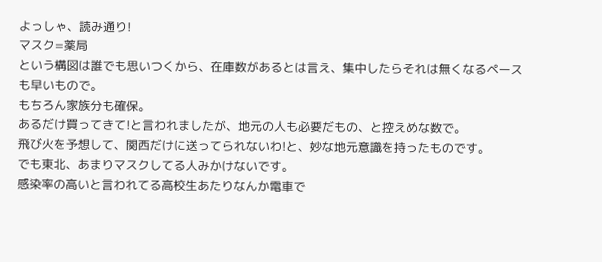よっしゃ、読み通り!
マスク=薬局
という構図は誰でも思いつくから、在庫数があるとは言え、集中したらそれは無くなるペースも早いもので。
もちろん家族分も確保。
あるだけ買ってきて!と言われましたが、地元の人も必要だもの、と控えめな数で。
飛び火を予想して、関西だけに送ってられないわ!と、妙な地元意識を持ったものです。
でも東北、あまりマスクしてる人みかけないです。
感染率の高いと言われてる高校生あたりなんか電車で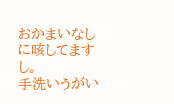おかまいなしに咳してますし。
手洗いうがい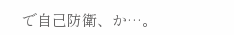で自己防衛、か…。